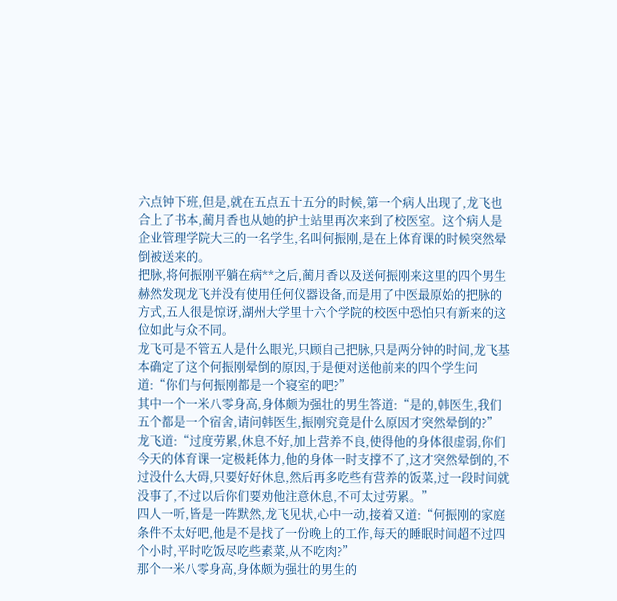六点钟下班,但是,就在五点五十五分的时候,第一个病人出现了,龙飞也合上了书本,蔺月香也从她的护士站里再次来到了校医室。这个病人是企业管理学院大三的一名学生,名叫何振刚,是在上体育课的时候突然晕倒被送来的。
把脉,将何振刚平躺在病**之后,蔺月香以及送何振刚来这里的四个男生赫然发现龙飞并没有使用任何仪器设备,而是用了中医最原始的把脉的方式,五人很是惊讶,湖州大学里十六个学院的校医中恐怕只有新来的这位如此与众不同。
龙飞可是不管五人是什么眼光,只顾自己把脉,只是两分钟的时间,龙飞基本确定了这个何振刚晕倒的原因,于是便对送他前来的四个学生问道:“你们与何振刚都是一个寝室的吧?”
其中一个一米八零身高,身体颇为强壮的男生答道:“是的,韩医生,我们五个都是一个宿舍,请问韩医生,振刚究竟是什么原因才突然晕倒的?”
龙飞道:“过度劳累,休息不好,加上营养不良,使得他的身体很虚弱,你们今天的体育课一定极耗体力,他的身体一时支撑不了,这才突然晕倒的,不过没什么大碍,只要好好休息,然后再多吃些有营养的饭菜,过一段时间就没事了,不过以后你们要劝他注意休息,不可太过劳累。”
四人一听,皆是一阵默然,龙飞见状,心中一动,接着又道:“何振刚的家庭条件不太好吧,他是不是找了一份晚上的工作,每天的睡眠时间超不过四个小时,平时吃饭尽吃些素菜,从不吃肉?”
那个一米八零身高,身体颇为强壮的男生的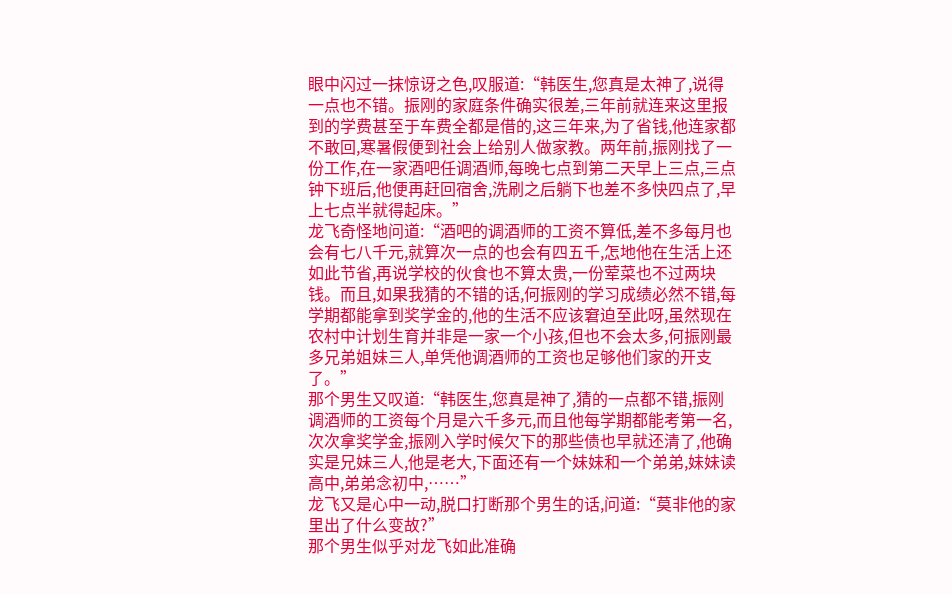眼中闪过一抹惊讶之色,叹服道:“韩医生,您真是太神了,说得一点也不错。振刚的家庭条件确实很差,三年前就连来这里报到的学费甚至于车费全都是借的,这三年来,为了省钱,他连家都不敢回,寒暑假便到社会上给别人做家教。两年前,振刚找了一份工作,在一家酒吧任调酒师,每晚七点到第二天早上三点,三点钟下班后,他便再赶回宿舍,洗刷之后躺下也差不多快四点了,早上七点半就得起床。”
龙飞奇怪地问道:“酒吧的调酒师的工资不算低,差不多每月也会有七八千元,就算次一点的也会有四五千,怎地他在生活上还如此节省,再说学校的伙食也不算太贵,一份荤菜也不过两块钱。而且,如果我猜的不错的话,何振刚的学习成绩必然不错,每学期都能拿到奖学金的,他的生活不应该窘迫至此呀,虽然现在农村中计划生育并非是一家一个小孩,但也不会太多,何振刚最多兄弟姐妹三人,单凭他调酒师的工资也足够他们家的开支了。”
那个男生又叹道:“韩医生,您真是神了,猜的一点都不错,振刚调酒师的工资每个月是六千多元,而且他每学期都能考第一名,次次拿奖学金,振刚入学时候欠下的那些债也早就还清了,他确实是兄妹三人,他是老大,下面还有一个妹妹和一个弟弟,妹妹读高中,弟弟念初中,……”
龙飞又是心中一动,脱口打断那个男生的话,问道:“莫非他的家里出了什么变故?”
那个男生似乎对龙飞如此准确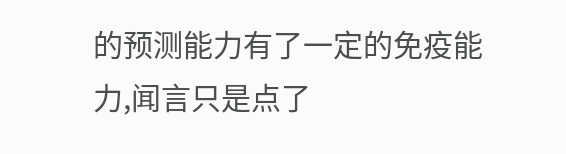的预测能力有了一定的免疫能力,闻言只是点了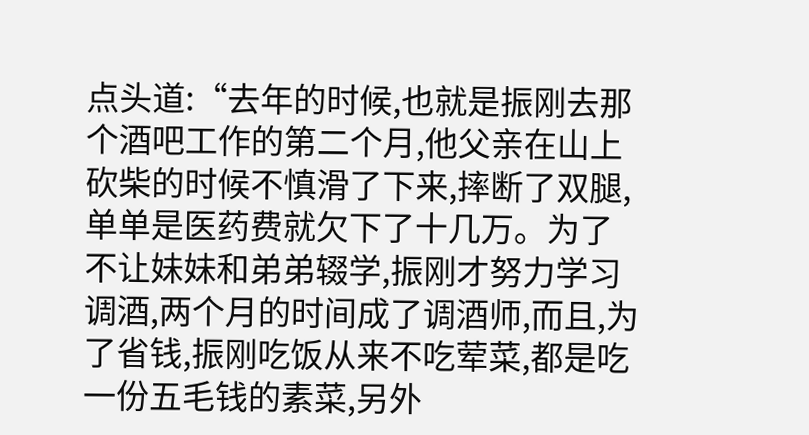点头道:“去年的时候,也就是振刚去那个酒吧工作的第二个月,他父亲在山上砍柴的时候不慎滑了下来,摔断了双腿,单单是医药费就欠下了十几万。为了不让妹妹和弟弟辍学,振刚才努力学习调酒,两个月的时间成了调酒师,而且,为了省钱,振刚吃饭从来不吃荤菜,都是吃一份五毛钱的素菜,另外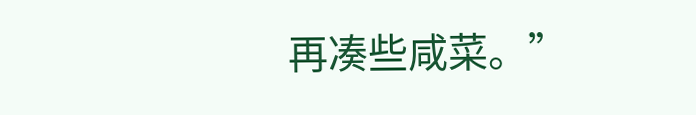再凑些咸菜。”